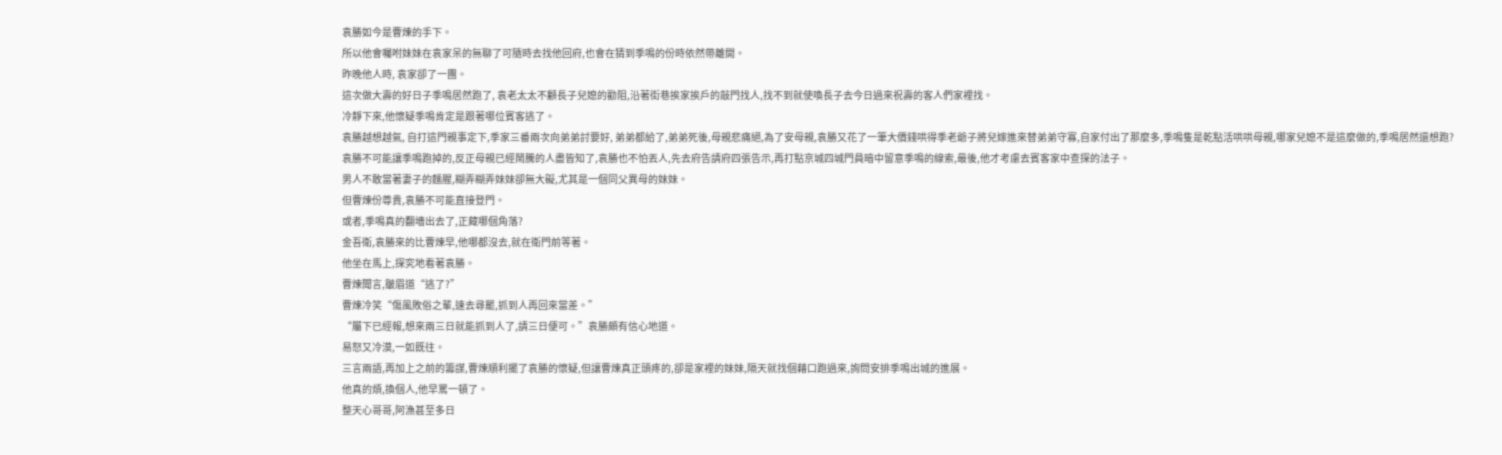袁勝如今是曹煉的手下。
所以他會囑咐妹妹在袁家呆的無聊了可隨時去找他回府,也會在猜到季鳴的份時依然帶離開。
昨晚他人時, 袁家卻了一團。
這次做大壽的好日子季鳴居然跑了, 袁老太太不顧長子兒媳的勸阻,沿著街巷挨家挨戶的敲門找人,找不到就使喚長子去今日過來祝壽的客人們家裡找。
冷靜下來,他懷疑季鳴肯定是跟著哪位賓客逃了。
袁勝越想越氣, 自打這門親事定下,季家三番兩次向弟弟討要好, 弟弟都給了,弟弟死後,母親悲痛絕,為了安母親,袁勝又花了一筆大價錢哄得季老爺子將兒嫁進來替弟弟守寡,自家付出了那麼多,季鳴隻是乾點活哄哄母親,哪家兒媳不是這麼做的,季鳴居然還想跑?
袁勝不可能讓季鳴跑掉的,反正母親已經鬧騰的人盡皆知了,袁勝也不怕丟人,先去府告請府四張告示,再打點京城四城門員暗中留意季鳴的線索,最後,他才考慮去賓客家中查探的法子。
男人不敢當著妻子的麵腥,糊弄糊弄妹妹卻無大礙,尤其是一個同父異母的妹妹。
但曹煉份尊貴,袁勝不可能直接登門。
或者,季鳴真的翻墻出去了,正藏哪個角落?
金吾衛,袁勝來的比曹煉早,他哪都沒去,就在衛門前等著。
他坐在馬上,探究地看著袁勝。
曹煉聞言,皺眉道“逃了?”
曹煉冷笑“傷風敗俗之輩,速去尋罷,抓到人再回來當差。”
“屬下已經報,想來兩三日就能抓到人了,請三日便可。”袁勝頗有信心地道。
易怒又冷漠,一如既往。
三言兩語,再加上之前的籌謀,曹煉順利擺了袁勝的懷疑,但讓曹煉真正頭疼的,卻是家裡的妹妹,隔天就找個藉口跑過來,詢問安排季鳴出城的進展。
他真的煩,換個人,他早罵一頓了。
整天心哥哥,阿漁甚至多日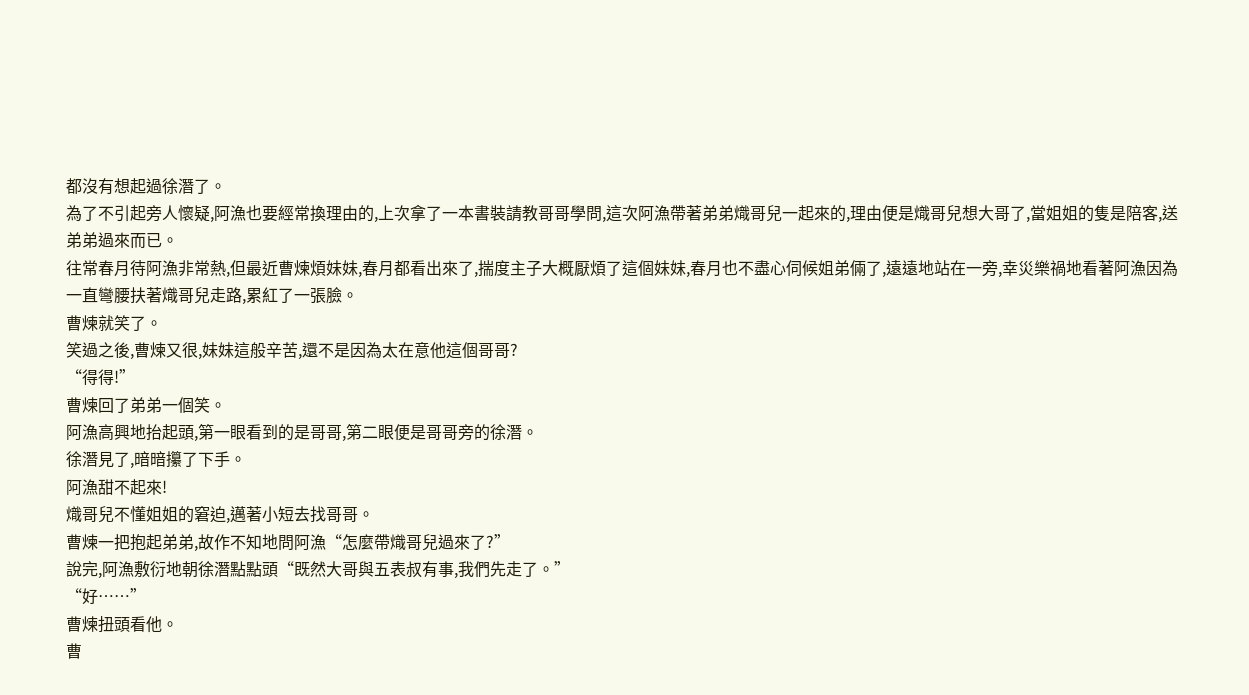都沒有想起過徐潛了。
為了不引起旁人懷疑,阿漁也要經常換理由的,上次拿了一本書裝請教哥哥學問,這次阿漁帶著弟弟熾哥兒一起來的,理由便是熾哥兒想大哥了,當姐姐的隻是陪客,送弟弟過來而已。
往常春月待阿漁非常熱,但最近曹煉煩妹妹,春月都看出來了,揣度主子大概厭煩了這個妹妹,春月也不盡心伺候姐弟倆了,遠遠地站在一旁,幸災樂禍地看著阿漁因為一直彎腰扶著熾哥兒走路,累紅了一張臉。
曹煉就笑了。
笑過之後,曹煉又很,妹妹這般辛苦,還不是因為太在意他這個哥哥?
“得得!”
曹煉回了弟弟一個笑。
阿漁高興地抬起頭,第一眼看到的是哥哥,第二眼便是哥哥旁的徐潛。
徐潛見了,暗暗攥了下手。
阿漁甜不起來!
熾哥兒不懂姐姐的窘迫,邁著小短去找哥哥。
曹煉一把抱起弟弟,故作不知地問阿漁“怎麼帶熾哥兒過來了?”
說完,阿漁敷衍地朝徐潛點點頭“既然大哥與五表叔有事,我們先走了。”
“好……”
曹煉扭頭看他。
曹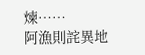煉……
阿漁則詫異地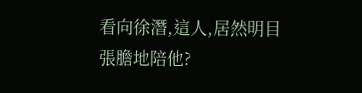看向徐潛,這人,居然明目張膽地陪他?